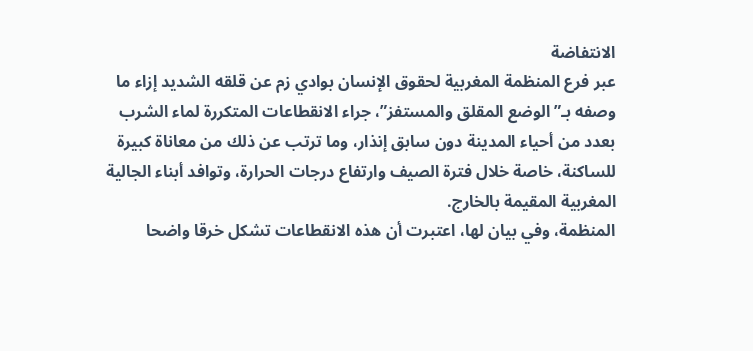الانتفاضة
عبر فرع المنظمة المغربية لحقوق الإنسان بوادي زم عن قلقه الشديد إزاء ما وصفه بـ”الوضع المقلق والمستفز”، جراء الانقطاعات المتكررة لماء الشرب بعدد من أحياء المدينة دون سابق إنذار، وما ترتب عن ذلك من معاناة كبيرة للساكنة، خاصة خلال فترة الصيف وارتفاع درجات الحرارة، وتوافد أبناء الجالية المغربية المقيمة بالخارج.
المنظمة، وفي بيان لها، اعتبرت أن هذه الانقطاعات تشكل خرقا واضحا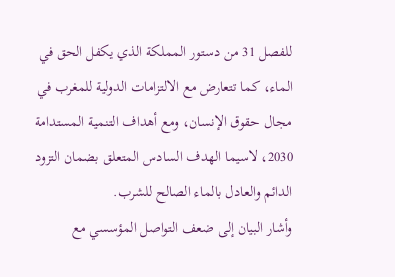للفصل 31 من دستور المملكة الذي يكفل الحق في الماء، كما تتعارض مع الالتزامات الدولية للمغرب في مجال حقوق الإنسان، ومع أهداف التنمية المستدامة 2030، لاسيما الهدف السادس المتعلق بضمان التزود الدائم والعادل بالماء الصالح للشرب.
وأشار البيان إلى ضعف التواصل المؤسسي مع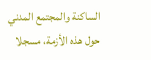الساكنة والمجتمع المدني حول هذه الأزمة، مسجلا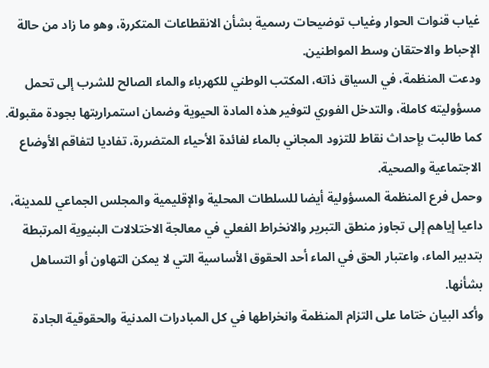غياب قنوات الحوار وغياب توضيحات رسمية بشأن الانقطاعات المتكررة، وهو ما زاد من حالة الإحباط والاحتقان وسط المواطنين.
ودعت المنظمة، في السياق ذاته، المكتب الوطني للكهرباء والماء الصالح للشرب إلى تحمل مسؤوليته كاملة، والتدخل الفوري لتوفير هذه المادة الحيوية وضمان استمراريتها بجودة مقبولة. كما طالبت بإحداث نقاط للتزود المجاني بالماء لفائدة الأحياء المتضررة، تفاديا لتفاقم الأوضاع الاجتماعية والصحية.
وحمل فرع المنظمة المسؤولية أيضا للسلطات المحلية والإقليمية والمجلس الجماعي للمدينة، داعيا إياهم إلى تجاوز منطق التبرير والانخراط الفعلي في معالجة الاختلالات البنيوية المرتبطة بتدبير الماء، واعتبار الحق في الماء أحد الحقوق الأساسية التي لا يمكن التهاون أو التساهل بشأنها.
وأكد البيان ختاما على التزام المنظمة وانخراطها في كل المبادرات المدنية والحقوقية الجادة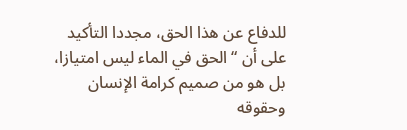للدفاع عن هذا الحق، مجددا التأكيد على أن “الحق في الماء ليس امتيازا، بل هو من صميم كرامة الإنسان وحقوقه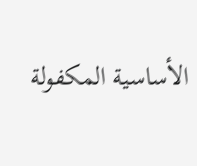الأساسية المكفولة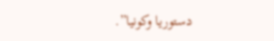دستوريا وكونيا”.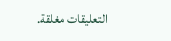التعليقات مغلقة.